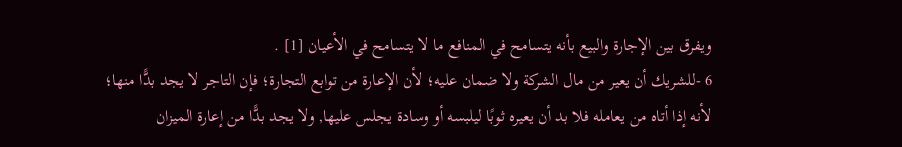ويفرق بين الإجارة والبيع بأنه يتسامح في المنافع ما لا يتسامح في الأعيان [1] .
6 -للشريك أن يعير من مال الشركة ولا ضمان عليه؛ لأن الإعارة من توابع التجارة؛ فإن التاجر لا يجد بدًّا منها؛ لأنه إذا أتاه من يعامله فلا بد أن يعيره ثوبًا ليلبسه أو وسادة يجلس عليها, ولا يجد بدًّا من إعارة الميزان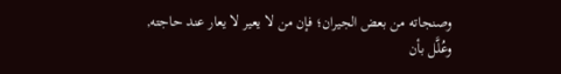وصنجاته من بعض الجيران؛ فإن من لا يعير لا يعار عند حاجته, وعُلَّل بأن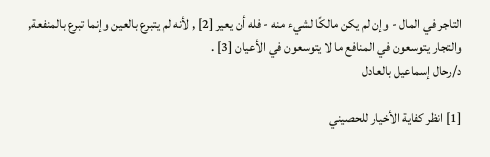التاجر في المال - وإن لم يكن مالكًا لشيء منه - فله أن يعير [2] , لأنه لم يتبرع بالعين وإنما تبرع بالمنفعة, والتجار يتوسعون في المنافع ما لا يتوسعون في الأعيان [3] .
د/رحال إسماعيل بالعادل

[1] انظر كفاية الأخيار للحصيني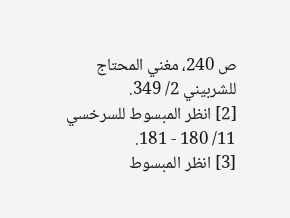ص 240، مغني المحتاج للشربيني 2/ 349.
[2] انظر المبسوط للسرخسي 11/ 180 - 181.
[3] انظر المبسوط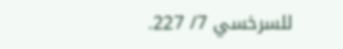للسرخسي 7/ 227.